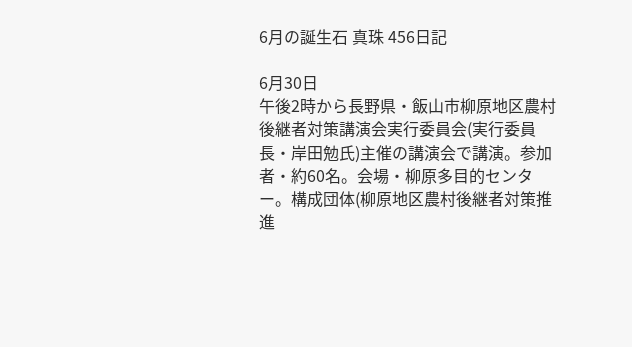6月の誕生石 真珠 456日記

6月30日
午後2時から長野県・飯山市柳原地区農村後継者対策講演会実行委員会(実行委員長・岸田勉氏)主催の講演会で講演。参加者・約60名。会場・柳原多目的センター。構成団体(柳原地区農村後継者対策推進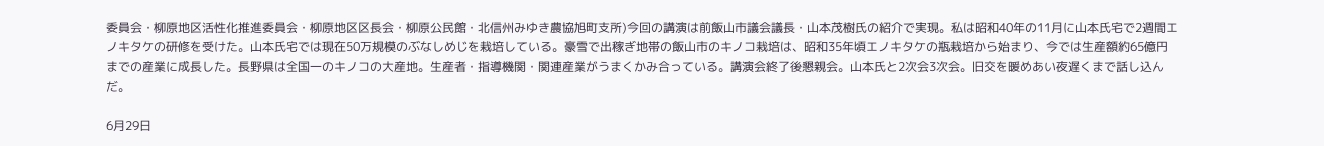委員会・柳原地区活性化推進委員会・柳原地区区長会・柳原公民館・北信州みゆき農協旭町支所)今回の講演は前飯山市議会議長・山本茂樹氏の紹介で実現。私は昭和40年の11月に山本氏宅で2週間エノキタケの研修を受けた。山本氏宅では現在50万規模のぶなしめじを栽培している。豪雪で出稼ぎ地帯の飯山市のキノコ栽培は、昭和35年頃エノキタケの瓶栽培から始まり、今では生産額約65億円までの産業に成長した。長野県は全国一のキノコの大産地。生産者・指導機関・関連産業がうまくかみ合っている。講演会終了後懇親会。山本氏と2次会3次会。旧交を暖めあい夜遅くまで話し込んだ。

6月29日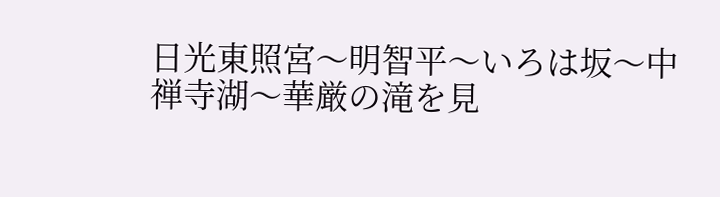日光東照宮〜明智平〜いろは坂〜中禅寺湖〜華厳の滝を見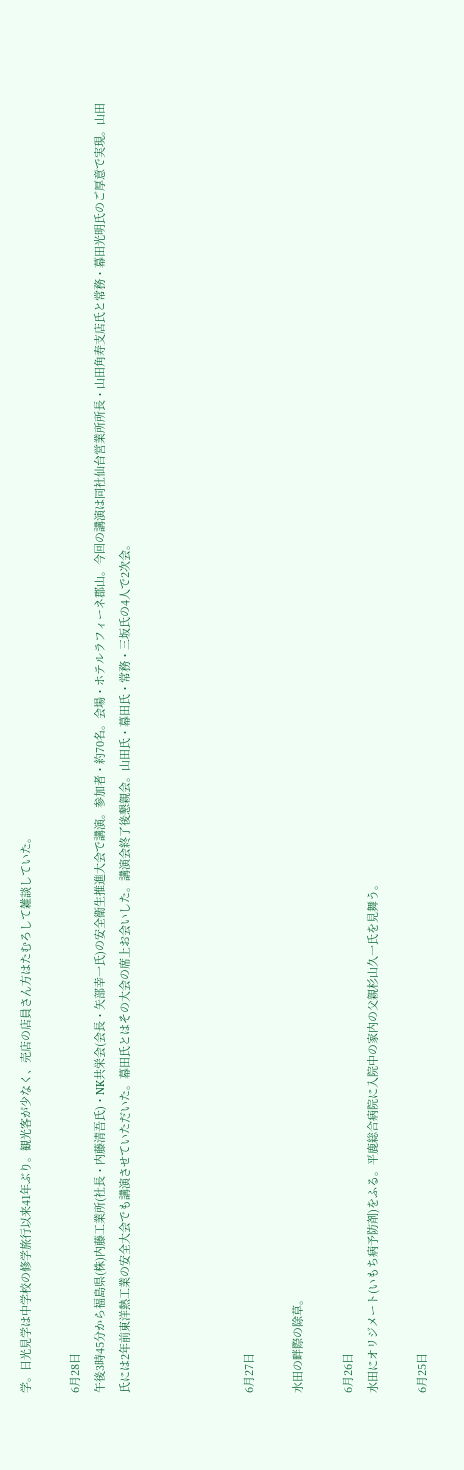学。日光見学は中学校の修学旅行以来41年ぶり。観光客が少なく、売店の店員さん方はたむろして雑談していた。

6月28日
午後3時45分から福島県(株)内藤工業所(社長・内藤清吾氏)・NK共栄会(会長・矢部幸一氏)の安全衛生推進大会で講演。参加者・約70名。会場・ホテルラフィーネ郡山。今回の講演は同社仙台営業所所長・山田角寿支店氏と常務・幕田光明氏のご厚意で実現。山田氏には2年前東洋熱工業の安全大会でも講演させていただいた。幕田氏とはその大会の席上お会いした。講演会終了後懇親会。山田氏・幕田氏・常務・三坂氏の4人で2次会。




6月27日

水田の畔際の除草。

6月26日
水田にオリジメート(いもち病予防剤)をふる。平鹿総合病院に入院中の家内の父親杉山久一氏を見舞う。

6月25日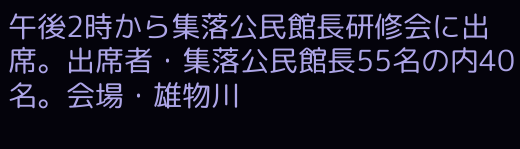午後2時から集落公民館長研修会に出席。出席者・集落公民館長55名の内40名。会場・雄物川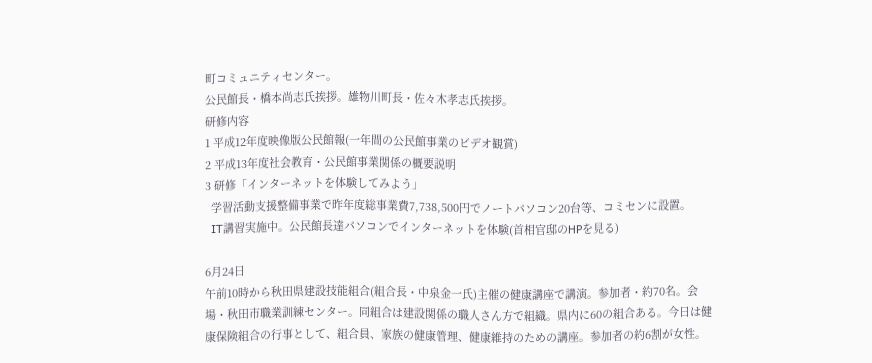町コミュニティセンター。
公民館長・橋本尚志氏挨拶。雄物川町長・佐々木孝志氏挨拶。
研修内容
1 平成12年度映像版公民館報(一年間の公民館事業のビデオ観賞)
2 平成13年度社会教育・公民館事業関係の概要説明
3 研修「インターネットを体験してみよう」
  学習活動支援整備事業で昨年度総事業費7,738,500円でノートパソコン20台等、コミセンに設置。
  IT講習実施中。公民館長達パソコンでインターネットを体験(首相官邸のHPを見る)

6月24日
午前10時から秋田県建設技能組合(組合長・中泉金一氏)主催の健康講座で講演。参加者・約70名。会場・秋田市職業訓練センター。同組合は建設関係の職人さん方で組織。県内に60の組合ある。今日は健康保険組合の行事として、組合員、家族の健康管理、健康維持のための講座。参加者の約6割が女性。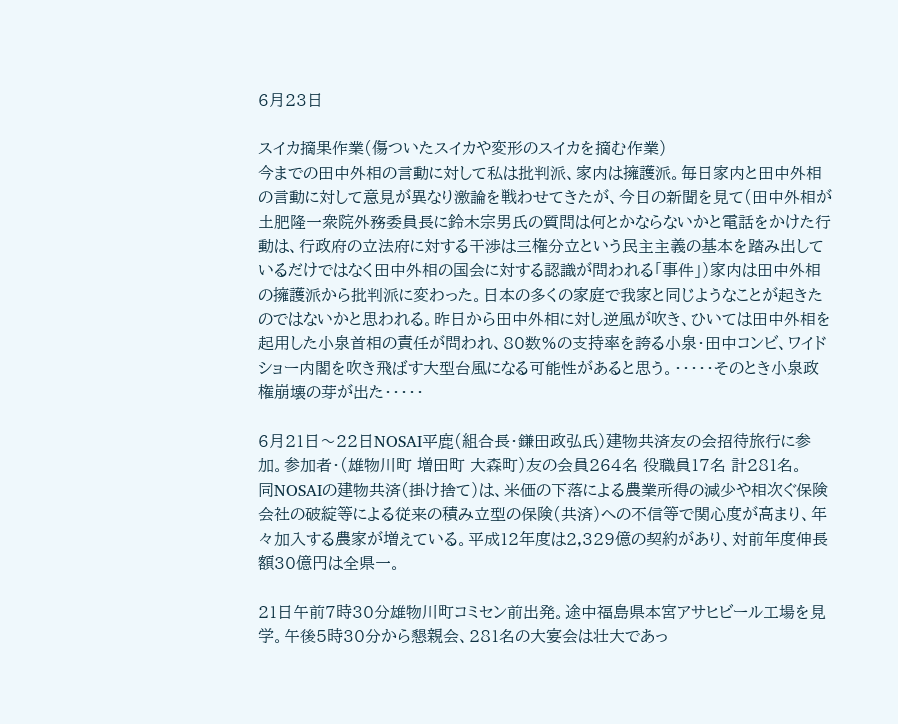6月23日

スイカ摘果作業(傷ついたスイカや変形のスイカを摘む作業)
今までの田中外相の言動に対して私は批判派、家内は擁護派。毎日家内と田中外相の言動に対して意見が異なり激論を戦わせてきたが、今日の新聞を見て(田中外相が土肥隆一衆院外務委員長に鈴木宗男氏の質問は何とかならないかと電話をかけた行動は、行政府の立法府に対する干渉は三権分立という民主主義の基本を踏み出しているだけではなく田中外相の国会に対する認識が問われる「事件」)家内は田中外相の擁護派から批判派に変わった。日本の多くの家庭で我家と同じようなことが起きたのではないかと思われる。昨日から田中外相に対し逆風が吹き、ひいては田中外相を起用した小泉首相の責任が問われ、80数%の支持率を誇る小泉・田中コンビ、ワイドショー内閣を吹き飛ばす大型台風になる可能性があると思う。・・・・・そのとき小泉政権崩壊の芽が出た・・・・・

6月21日〜22日NOSAI平鹿(組合長・鎌田政弘氏)建物共済友の会招待旅行に参加。参加者・(雄物川町 増田町 大森町)友の会員264名 役職員17名 計281名。
同NOSAIの建物共済(掛け捨て)は、米価の下落による農業所得の減少や相次ぐ保険会社の破綻等による従来の積み立型の保険(共済)への不信等で関心度が高まり、年々加入する農家が増えている。平成12年度は2,329億の契約があり、対前年度伸長額30億円は全県一。

21日午前7時30分雄物川町コミセン前出発。途中福島県本宮アサヒビール工場を見学。午後5時30分から懇親会、281名の大宴会は壮大であっ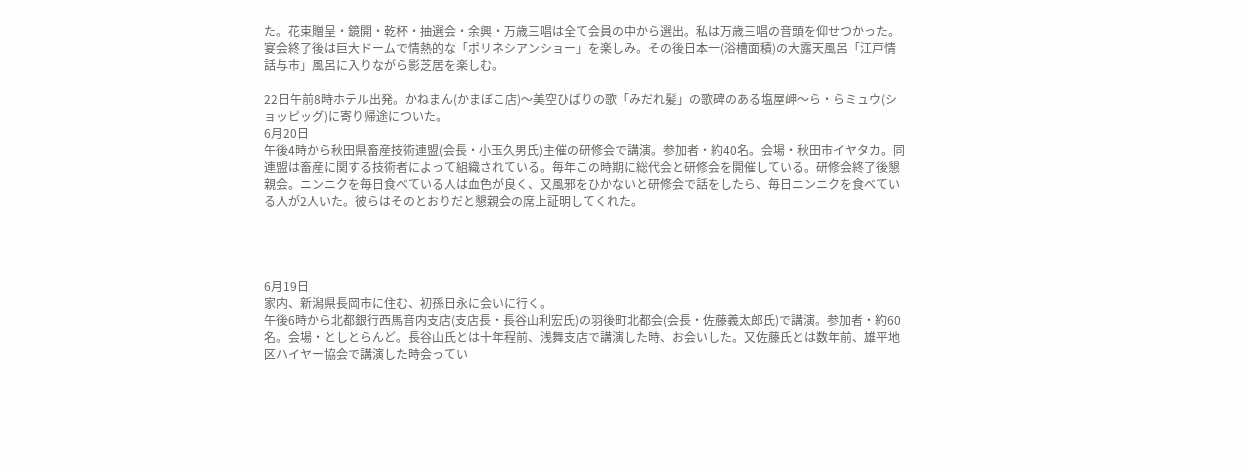た。花束贈呈・鏡開・乾杯・抽選会・余興・万歳三唱は全て会員の中から選出。私は万歳三唱の音頭を仰せつかった。
宴会終了後は巨大ドームで情熱的な「ポリネシアンショー」を楽しみ。その後日本一(浴槽面積)の大露天風呂「江戸情話与市」風呂に入りながら影芝居を楽しむ。

22日午前8時ホテル出発。かねまん(かまぼこ店)〜美空ひばりの歌「みだれ髪」の歌碑のある塩屋岬〜ら・らミュウ(ショッピッグ)に寄り帰途についた。
6月20日
午後4時から秋田県畜産技術連盟(会長・小玉久男氏)主催の研修会で講演。参加者・約40名。会場・秋田市イヤタカ。同連盟は畜産に関する技術者によって組織されている。毎年この時期に総代会と研修会を開催している。研修会終了後懇親会。ニンニクを毎日食べている人は血色が良く、又風邪をひかないと研修会で話をしたら、毎日ニンニクを食べている人が2人いた。彼らはそのとおりだと懇親会の席上証明してくれた。




6月19日
家内、新潟県長岡市に住む、初孫日永に会いに行く。
午後6時から北都銀行西馬音内支店(支店長・長谷山利宏氏)の羽後町北都会(会長・佐藤義太郎氏)で講演。参加者・約60名。会場・としとらんど。長谷山氏とは十年程前、浅舞支店で講演した時、お会いした。又佐藤氏とは数年前、雄平地区ハイヤー協会で講演した時会ってい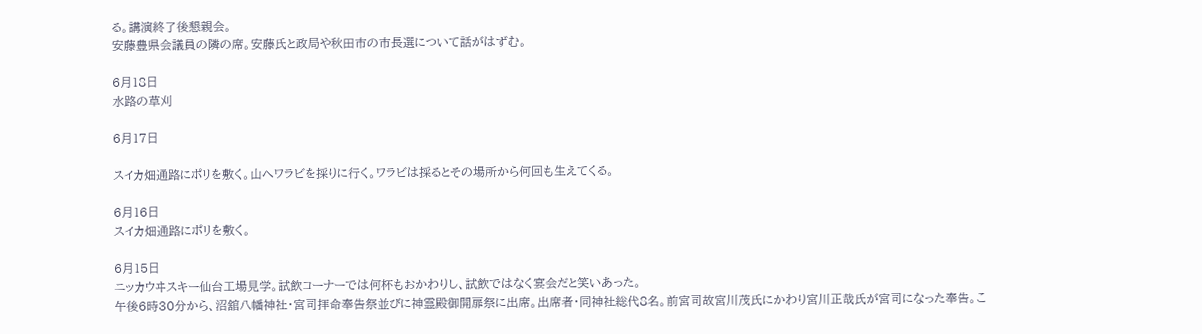る。講演終了後懇親会。
安藤豊県会議員の隣の席。安藤氏と政局や秋田市の市長選について話がはずむ。

6月18日
水路の草刈

6月17日

スイカ畑通路にポリを敷く。山へワラビを採りに行く。ワラビは採るとその場所から何回も生えてくる。

6月16日
スイカ畑通路にポリを敷く。

6月15日
ニッカウヰスキー仙台工場見学。試飲コーナーでは何杯もおかわりし、試飲ではなく宴会だと笑いあった。
午後6時30分から、沼舘八幡神社・宮司拝命奉告祭並びに神霊殿御開扉祭に出席。出席者・同神社総代8名。前宮司故宮川茂氏にかわり宮川正哉氏が宮司になった奉告。こ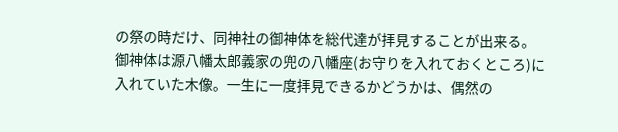の祭の時だけ、同神社の御神体を総代達が拝見することが出来る。御神体は源八幡太郎義家の兜の八幡座(お守りを入れておくところ)に入れていた木像。一生に一度拝見できるかどうかは、偶然の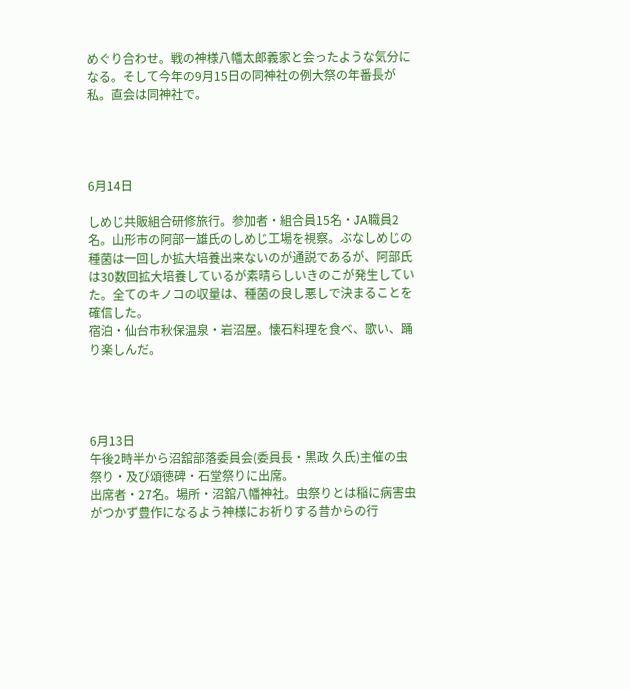めぐり合わせ。戦の神様八幡太郎義家と会ったような気分になる。そして今年の9月15日の同神社の例大祭の年番長が私。直会は同神社で。




6月14日

しめじ共販組合研修旅行。参加者・組合員15名・JA職員2名。山形市の阿部一雄氏のしめじ工場を視察。ぶなしめじの種菌は一回しか拡大培養出来ないのが通説であるが、阿部氏は30数回拡大培養しているが素晴らしいきのこが発生していた。全てのキノコの収量は、種菌の良し悪しで決まることを確信した。
宿泊・仙台市秋保温泉・岩沼屋。懐石料理を食べ、歌い、踊り楽しんだ。




6月13日
午後2時半から沼舘部落委員会(委員長・黒政 久氏)主催の虫祭り・及び頌徳碑・石堂祭りに出席。
出席者・27名。場所・沼舘八幡神社。虫祭りとは稲に病害虫がつかず豊作になるよう神様にお祈りする昔からの行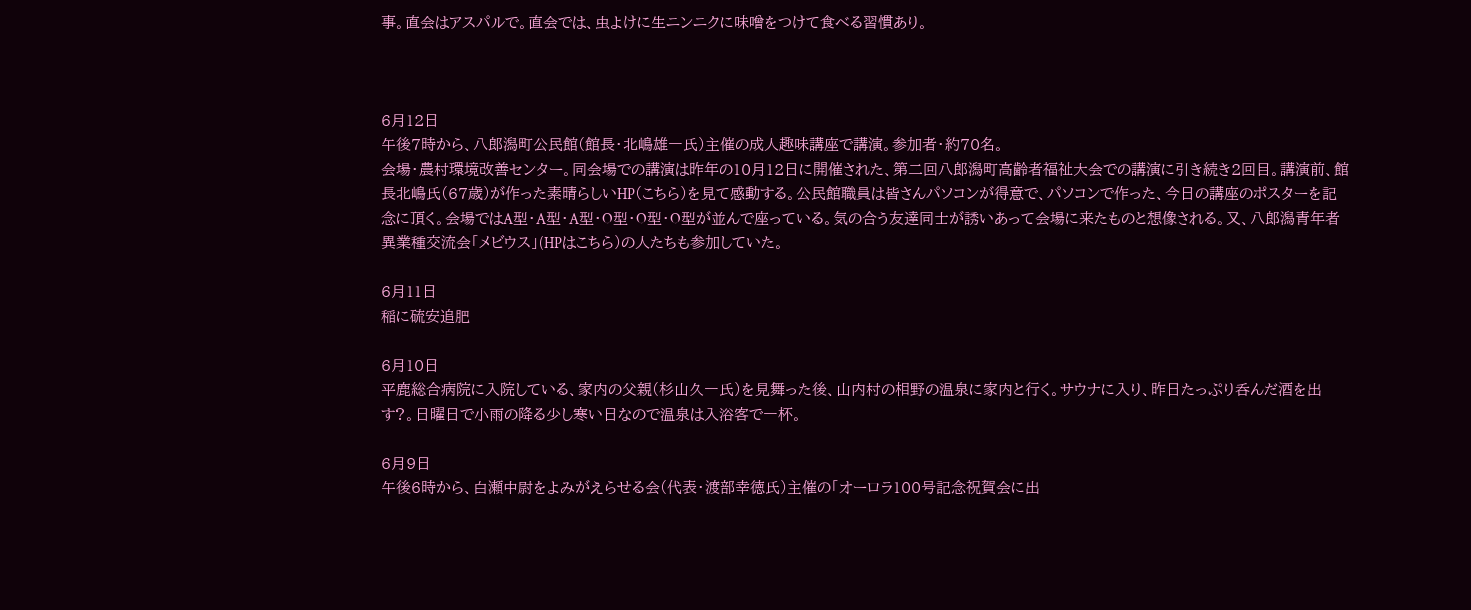事。直会はアスパルで。直会では、虫よけに生ニンニクに味噌をつけて食べる習慣あり。



6月12日
午後7時から、八郎潟町公民館(館長・北嶋雄一氏)主催の成人趣味講座で講演。参加者・約70名。
会場・農村環境改善センター。同会場での講演は昨年の10月12日に開催された、第二回八郎潟町高齢者福祉大会での講演に引き続き2回目。講演前、館長北嶋氏(67歳)が作った素晴らしいHP(こちら)を見て感動する。公民館職員は皆さんパソコンが得意で、パソコンで作った、今日の講座のポスターを記念に頂く。会場ではA型・A型・A型・O型・O型・O型が並んで座っている。気の合う友達同士が誘いあって会場に来たものと想像される。又、八郎潟青年者異業種交流会「メビウス」(HPはこちら)の人たちも参加していた。

6月11日
稲に硫安追肥

6月10日
平鹿総合病院に入院している、家内の父親(杉山久一氏)を見舞った後、山内村の相野の温泉に家内と行く。サウナに入り、昨日たっぷり呑んだ酒を出す?。日曜日で小雨の降る少し寒い日なので温泉は入浴客で一杯。

6月9日
午後6時から、白瀬中尉をよみがえらせる会(代表・渡部幸徳氏)主催の「オーロラ100号記念祝賀会に出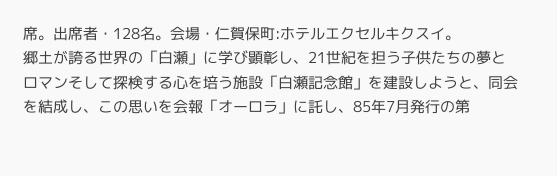席。出席者・128名。会場・仁賀保町:ホテルエクセルキクスイ。
郷土が誇る世界の「白瀬」に学び顕彰し、21世紀を担う子供たちの夢とロマンそして探検する心を培う施設「白瀬記念館」を建設しようと、同会を結成し、この思いを会報「オーロラ」に託し、85年7月発行の第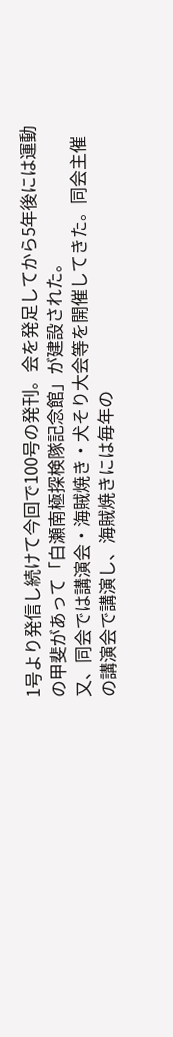1号より発信し続けて今回で100号の発刊。会を発足してから5年後には運動の甲斐があって「白瀬南極探検隊記念館」が建設された。
又、同会では講演会・海賊焼き・犬そり大会等を開催してきた。同会主催の講演会で講演し、海賊焼きには毎年の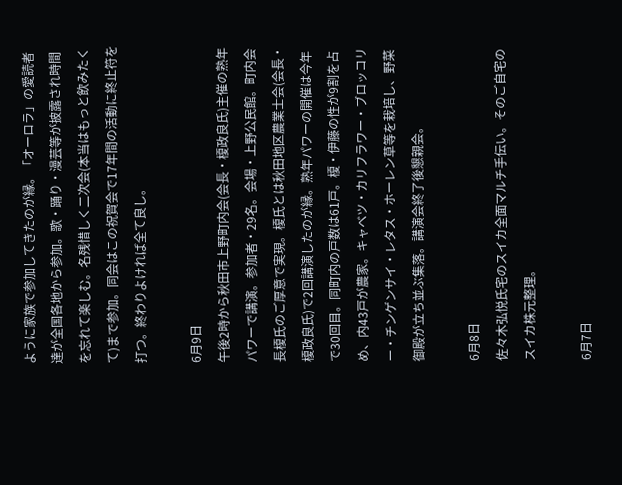ように家族で参加してきたのが縁。「オーロラ」の愛読者達が全国各地から参加。歌・踊り・漫芸等が披露され時間を忘れて楽しむ。名残惜しく二次会(本当はもっと飲みたくて)まで参加。同会はこの祝賀会で17年間の活動に終止符を打つ。終わりよければ全て良し。

6月9日
午後2時から秋田市上野町内会(会長・榎政良氏)主催の熟年パワーで講演。参加者・29名。会場・上野公民館。町内会長榎氏のご厚意で実現。榎氏とは秋田地区農業士会(会長・榎政良氏)で2回講演したのが縁。熟年パワーの開催は今年で30回目。同町内の戸数は61戸。榎・伊藤の性が9割を占め、内43戸が農家。キャベツ・カリフラワー・ブロッコリー・チンゲンサイ・レタス・ホーレン草等を栽培し、野菜御殿が立ち並ぶ集落。講演会終了後懇親会。

6月8日
佐々木弘悦氏宅のスイカ全面マルチ手伝い。そのご自宅のスイカ株元整理。

6月7日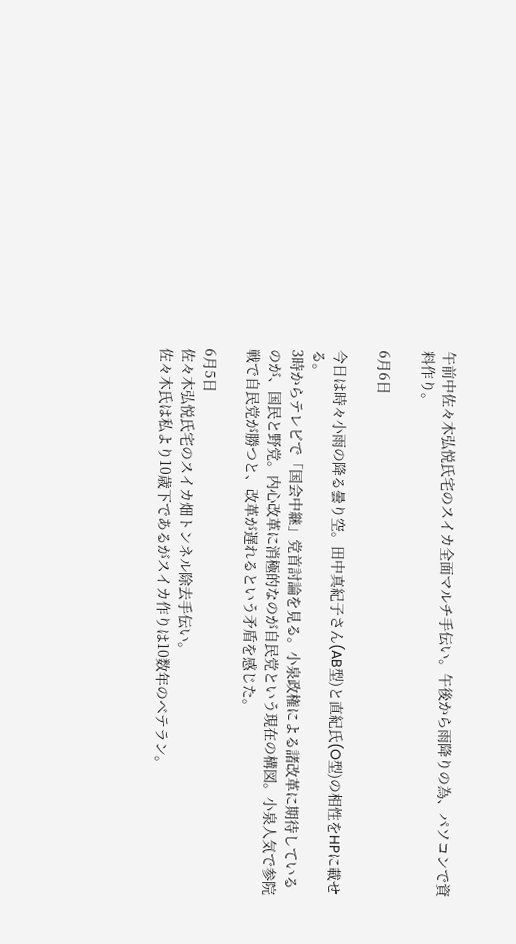午前中佐々木弘悦氏宅のスイカ全面マルチ手伝い。午後から雨降りの為、パソコンで資料作り。

6月6日

今日は時々小雨の降る曇り空。田中真紀子さん(AB型)と直紀氏(O型)の相性をHPに載せる。
3時からテレビで「国会中継」党首討論を見る。小泉政権による諸改革に期待しているのが、国民と野党。内心改革に消極的なのが自民党という現在の構図。小泉人気で参院戦で自民党が勝つと、改革が遅れるという矛盾を感じた。

6月5日
佐々木弘悦氏宅のスイカ畑トンネル除去手伝い。
佐々木氏は私より10歳下であるがスイカ作りは10数年のベテラン。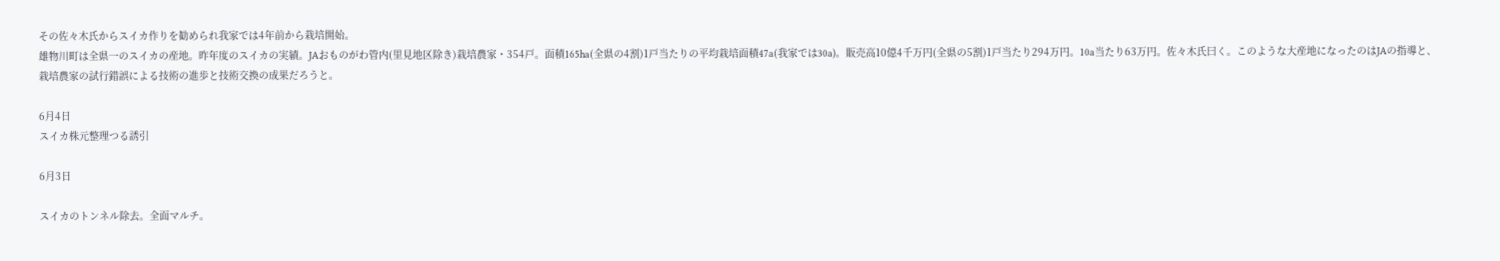その佐々木氏からスイカ作りを勧められ我家では4年前から栽培開始。
雄物川町は全県一のスイカの産地。昨年度のスイカの実績。JAおものがわ管内(里見地区除き)栽培農家・354戸。面積165ha(全県の4割)1戸当たりの平均栽培面積47a(我家では30a)。販売高10億4千万円(全県の5割)1戸当たり294万円。10a当たり63万円。佐々木氏曰く。このような大産地になったのはJAの指導と、栽培農家の試行錯誤による技術の進歩と技術交換の成果だろうと。

6月4日
スイカ株元整理つる誘引

6月3日

スイカのトンネル除去。全面マルチ。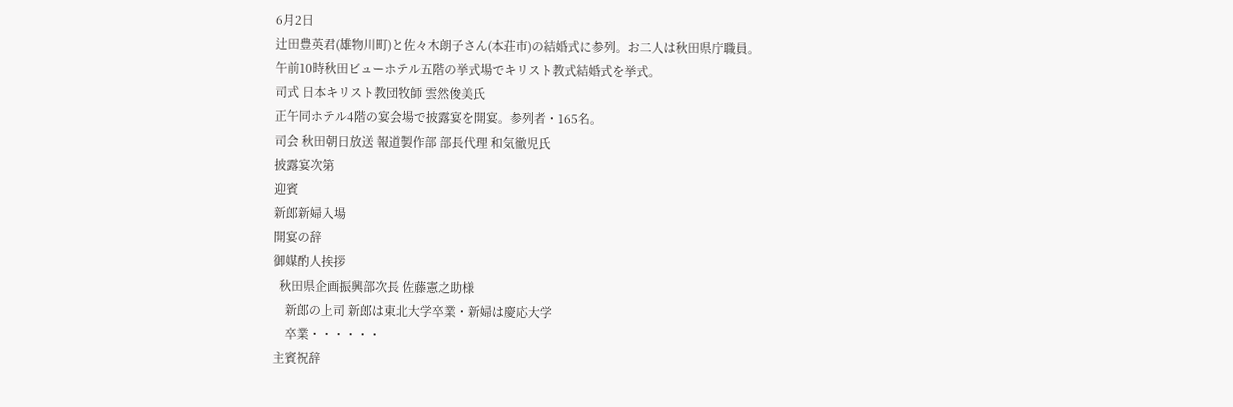6月2日
辻田豊英君(雄物川町)と佐々木朗子さん(本荘市)の結婚式に参列。お二人は秋田県庁職員。
午前10時秋田ビューホテル五階の挙式場でキリスト教式結婚式を挙式。
司式 日本キリスト教団牧師 雲然俊美氏
正午同ホテル4階の宴会場で披露宴を開宴。参列者・165名。
司会 秋田朝日放送 報道製作部 部長代理 和気徹児氏
披露宴次第
迎賓
新郎新婦入場
開宴の辞
御媒酌人挨拶
  秋田県企画振興部次長 佐藤憲之助様
    新郎の上司 新郎は東北大学卒業・新婦は慶応大学
    卒業・・・・・・
主賓祝辞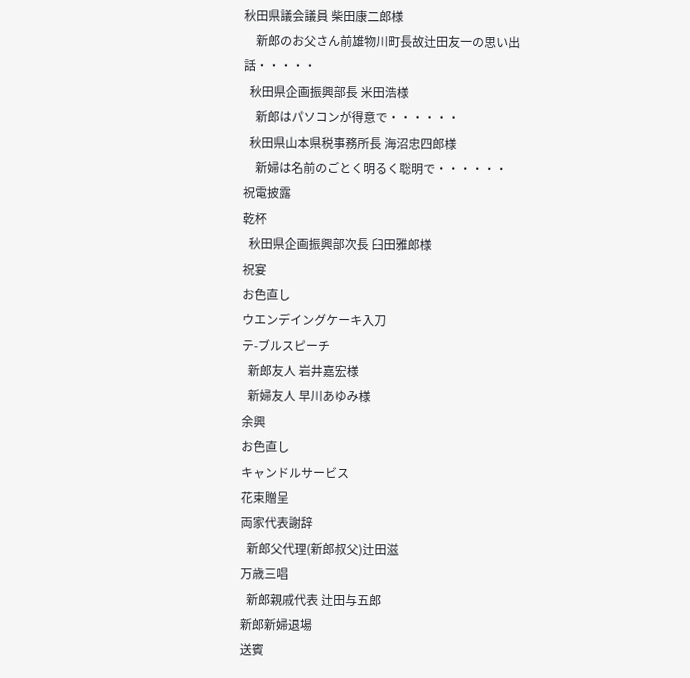秋田県議会議員 柴田康二郎様
    新郎のお父さん前雄物川町長故辻田友一の思い出話・・・・・
  秋田県企画振興部長 米田浩様
    新郎はパソコンが得意で・・・・・・
  秋田県山本県税事務所長 海沼忠四郎様
    新婦は名前のごとく明るく聡明で・・・・・・
祝電披露
乾杯
  秋田県企画振興部次長 臼田雅郎様
祝宴
お色直し
ウエンデイングケーキ入刀
テ-ブルスピーチ
  新郎友人 岩井嘉宏様
  新婦友人 早川あゆみ様
余興
お色直し
キャンドルサービス
花束贈呈
両家代表謝辞
  新郎父代理(新郎叔父)辻田滋
万歳三唱
  新郎親戚代表 辻田与五郎
新郎新婦退場
送賓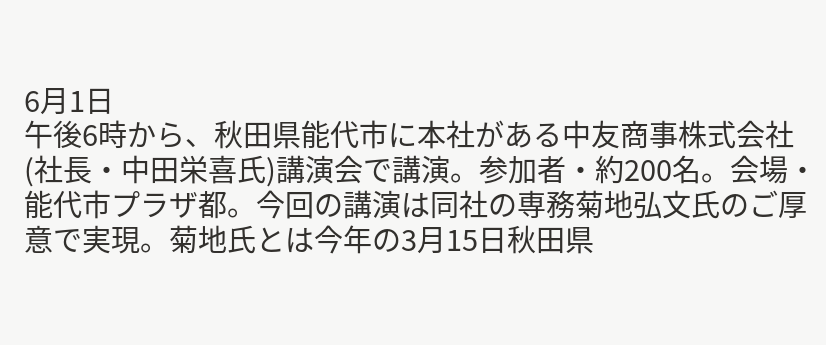6月1日
午後6時から、秋田県能代市に本社がある中友商事株式会社(社長・中田栄喜氏)講演会で講演。参加者・約200名。会場・能代市プラザ都。今回の講演は同社の専務菊地弘文氏のご厚意で実現。菊地氏とは今年の3月15日秋田県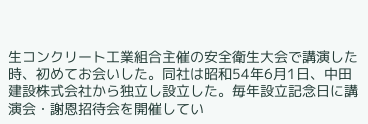生コンクリート工業組合主催の安全衛生大会で講演した時、初めてお会いした。同社は昭和54年6月1日、中田建設株式会社から独立し設立した。毎年設立記念日に講演会・謝恩招待会を開催してい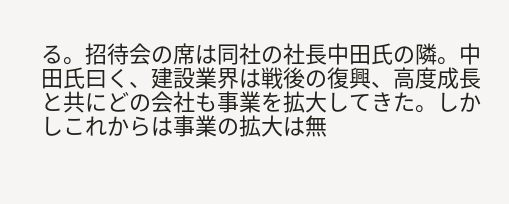る。招待会の席は同社の社長中田氏の隣。中田氏曰く、建設業界は戦後の復興、高度成長と共にどの会社も事業を拡大してきた。しかしこれからは事業の拡大は無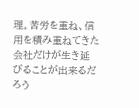理。苦労を重ね、信用を積み重ねてきた会社だけが生き延びることが出来るだろう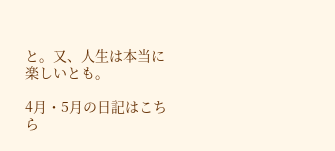と。又、人生は本当に楽しいとも。

4月・5月の日記はこちら